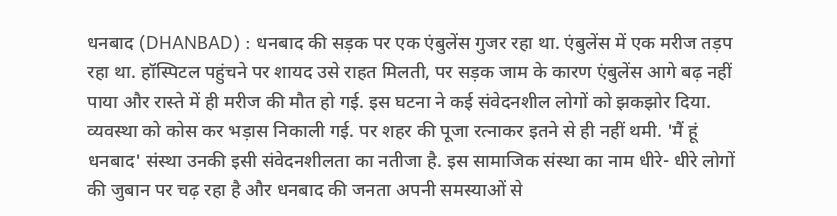धनबाद (DHANBAD) : धनबाद की सड़क पर एक एंबुलेंस गुजर रहा था. एंबुलेंस में एक मरीज तड़प रहा था. हॉस्पिटल पहुंचने पर शायद उसे राहत मिलती, पर सड़क जाम के कारण एंबुलेंस आगे बढ़ नहीं पाया और रास्ते में ही मरीज की मौत हो गई. इस घटना ने कई संवेदनशील लोगों को झकझोर दिया. व्यवस्था को कोस कर भड़ास निकाली गई. पर शहर की पूजा रत्नाकर इतने से ही नहीं थमी. 'मैं हूं धनबाद' संस्था उनकी इसी संवेदनशीलता का नतीजा है. इस सामाजिक संस्था का नाम धीरे- धीरे लोगों की जुबान पर चढ़ रहा है और धनबाद की जनता अपनी समस्याओं से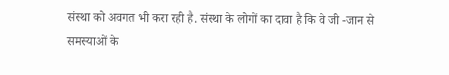संस्था को अवगत भी करा रही है. संस्था के लोगों का दावा है कि वे जी -जान से समस्याओं के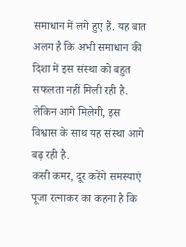समाधान में लगे हुए हैं. यह बात अलग है कि अभी समाधान की दिशा में इस संस्था को बहुत सफलता नहीं मिली रही है. लेकिन आगे मिलेगी, इस विश्वास के साथ यह संस्था आगे बढ़ रही है.
कसी कमर, दूर करेंगे समस्याएं
पूजा रत्नाकर का कहना है कि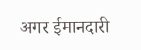अगर ईमानदारी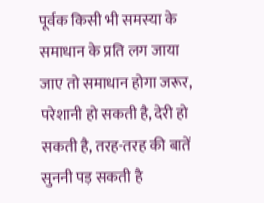पूर्वक किसी भी समस्या के समाधान के प्रति लग जाया जाए तो समाधान होगा जरूर, परेशानी हो सकती है, देरी हो सकती है, तरह-तरह की बातें सुननी पड़ सकती है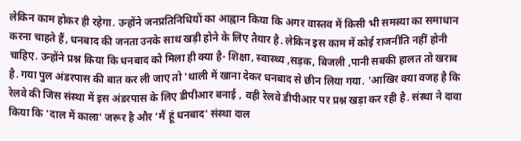लेकिन काम होकर ही रहेगा. उन्होंने जनप्रतिनिधियों का आह्वान किया कि अगर वास्तव में किसी भी समस्या का समाधान करना चाहते हैं, धनबाद की जनता उनके साथ खड़ी होने के लिए तैयार है. लेकिन इस काम में कोई राजनीति नहीं होनी चाहिए. उन्होंने प्रश्न किया कि धनबाद को मिला ही क्या है- शिक्षा, स्वास्थ्य ,सड़क, बिजली ,पानी सबकी हालत तो खराब है. गया पुल अंडरपास की बात कर ली जाए तो 'थाली में खाना देकर धनबाद से छीन लिया गया. 'आखिर क्या वजह है कि रेलवे की जिस संस्था में इस अंडरपास के लिए डीपीआर बनाई , वही रेलवे डीपीआर पर प्रश्न खड़ा कर रही है. संस्था ने दावा किया कि 'दाल में काला' जरूर है और 'मैं हूं धनबाद' संस्था दाल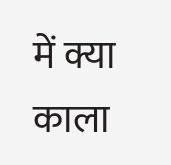में क्या काला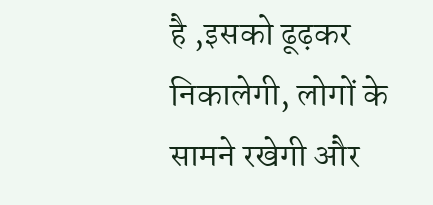है ,इसको ढूढ़कर निकालेगी, लोगों के सामने रखेगी और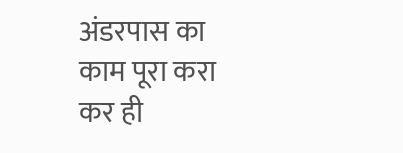अंडरपास का काम पूरा करा कर ही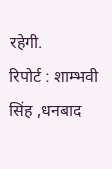रहेगी.
रिपोर्ट : शाम्भवी सिंह ,धनबाद